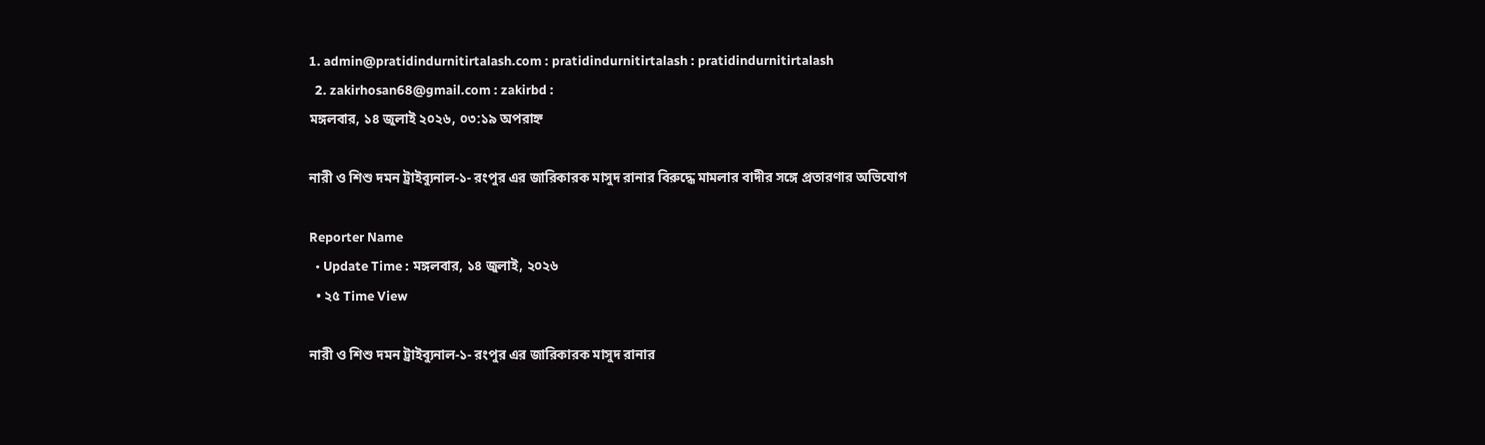1. admin@pratidindurnitirtalash.com : pratidindurnitirtalash : pratidindurnitirtalash
  2. zakirhosan68@gmail.com : zakirbd :
মঙ্গলবার, ১৪ জুলাই ২০২৬, ০৩:১৯ অপরাহ্ন

নারী ও শিশু দমন ট্রাইব্যুনাল-১- রংপুর এর জারিকারক মাসুদ রানার বিরুদ্ধে মামলার বাদীর সঙ্গে প্রতারণার অভিযোগ

Reporter Name
  • Update Time : মঙ্গলবার, ১৪ জুলাই, ২০২৬
  • ২৫ Time View

নারী ও শিশু দমন ট্রাইব্যুনাল-১- রংপুর এর জারিকারক মাসুদ রানার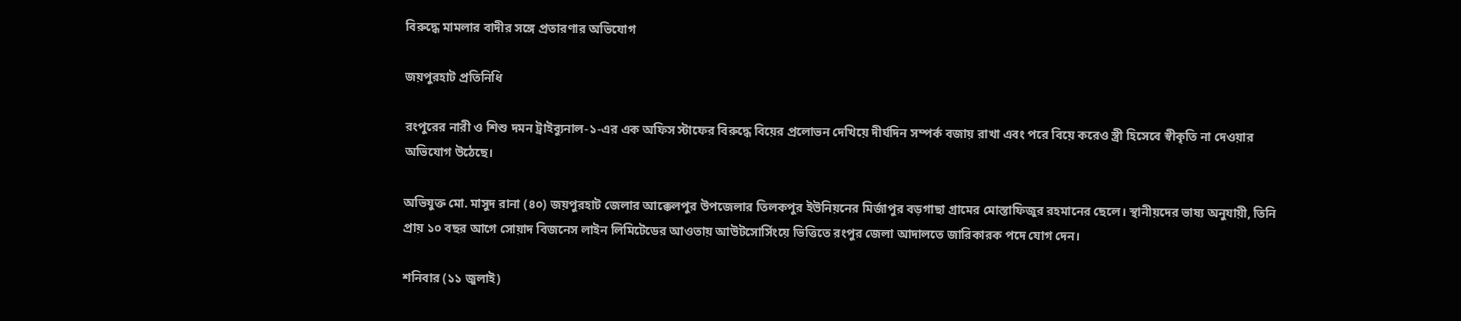বিরুদ্ধে মামলার বাদীর সঙ্গে প্রতারণার অভিযোগ

জয়পুরহাট প্রতিনিধি

রংপুরের নারী ও শিশু দমন ট্রাইব্যুনাল-১-এর এক অফিস স্টাফের বিরুদ্ধে বিয়ের প্রলোভন দেখিয়ে দীর্ঘদিন সম্পর্ক বজায় রাখা এবং পরে বিয়ে করেও স্ত্রী হিসেবে স্বীকৃতি না দেওয়ার অভিযোগ উঠেছে।

অভিযুক্ত মো. মাসুদ রানা (৪০) জয়পুরহাট জেলার আক্কেলপুর উপজেলার তিলকপুর ইউনিয়নের মির্জাপুর বড়গাছা গ্রামের মোস্তাফিজুর রহমানের ছেলে। স্থানীয়দের ভাষ্য অনুযায়ী, তিনি প্রায় ১০ বছর আগে সোয়াদ বিজনেস লাইন লিমিটেডের আওতায় আউটসোর্সিংয়ে ভিত্তিতে রংপুর জেলা আদালতে জারিকারক পদে যোগ দেন।

শনিবার (১১ জুলাই)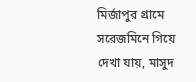মির্জাপুর গ্রামে সরেজমিনে গিয়ে দেখা যায়, মাসুদ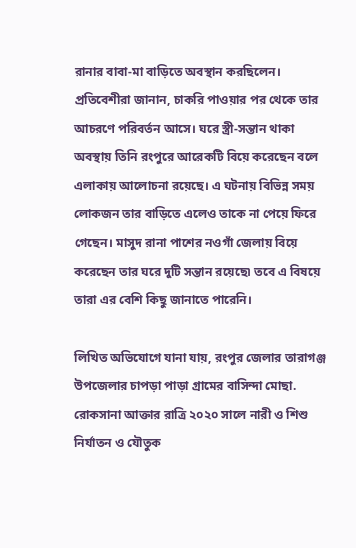রানার বাবা-মা বাড়িতে অবস্থান করছিলেন। প্রতিবেশীরা জানান, চাকরি পাওয়ার পর থেকে তার আচরণে পরিবর্তন আসে। ঘরে স্ত্রী-সন্তান থাকা অবস্থায় তিনি রংপুরে আরেকটি বিয়ে করেছেন বলে এলাকায় আলোচনা রয়েছে। এ ঘটনায় বিভিন্ন সময় লোকজন তার বাড়িতে এলেও তাকে না পেয়ে ফিরে গেছেন। মাসুদ রানা পাশের নওগাঁ জেলায় বিয়ে করেছেন তার ঘরে দুটি সন্তান রয়েছে৷ তবে এ বিষয়ে তারা এর বেশি কিছু জানাতে পারেনি।

লিখিত অভিযোগে যানা যায়, রংপুর জেলার তারাগঞ্জ উপজেলার চাপড়া পাড়া গ্রামের বাসিন্দা মোছা. রোকসানা আক্তার রাত্রি ২০২০ সালে নারী ও শিশু নির্যাতন ও যৌতুক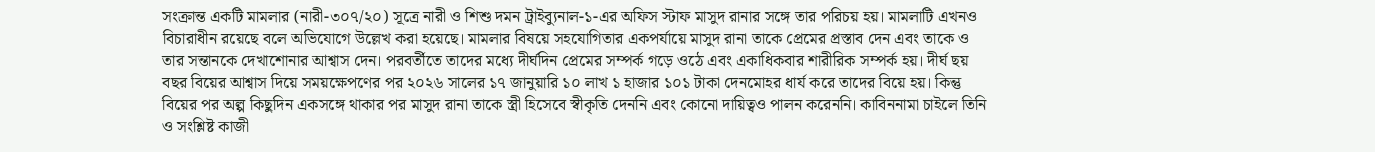সংক্রান্ত একটি মামলার (নারী-৩০৭/২০) সূত্রে নারী ও শিশু দমন ট্রাইব্যুনাল-১-এর অফিস স্টাফ মাসুদ রানার সঙ্গে তার পরিচয় হয়। মামলাটি এখনও বিচারাধীন রয়েছে বলে অভিযোগে উল্লেখ করা হয়েছে। মামলার বিষয়ে সহযোগিতার একপর্যায়ে মাসুদ রানা তাকে প্রেমের প্রস্তাব দেন এবং তাকে ও তার সন্তানকে দেখাশোনার আশ্বাস দেন। পরবর্তীতে তাদের মধ্যে দীর্ঘদিন প্রেমের সম্পর্ক গড়ে ওঠে এবং একাধিকবার শারীরিক সম্পর্ক হয়। দীর্ঘ ছয় বছর বিয়ের আশ্বাস দিয়ে সময়ক্ষেপণের পর ২০২৬ সালের ১৭ জানুয়ারি ১০ লাখ ১ হাজার ১০১ টাকা দেনমোহর ধার্য করে তাদের বিয়ে হয়। কিন্তু বিয়ের পর অল্প কিছুদিন একসঙ্গে থাকার পর মাসুদ রানা তাকে স্ত্রী হিসেবে স্বীকৃতি দেননি এবং কোনো দায়িত্বও পালন করেননি। কাবিননামা চাইলে তিনি ও সংশ্লিষ্ট কাজী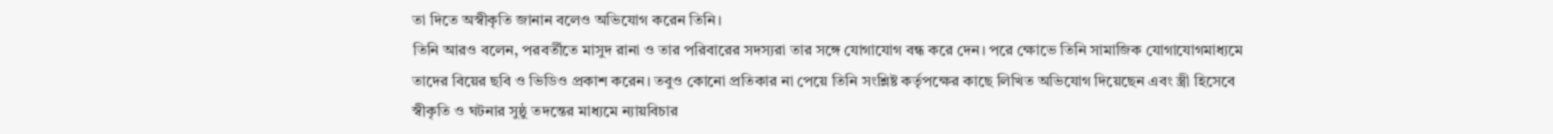তা দিতে অস্বীকৃতি জানান বলেও অভিযোগ করেন তিনি।
তিনি আরও বলেন, পরবর্তীতে মাসুদ রানা ও তার পরিবারের সদস্যরা তার সঙ্গে যোগাযোগ বন্ধ করে দেন। পরে ক্ষোভে তিনি সামাজিক যোগাযোগমাধ্যমে তাদের বিয়ের ছবি ও ভিডিও প্রকাশ করেন। তবুও কোনো প্রতিকার না পেয়ে তিনি সংশ্লিষ্ট কর্তৃপক্ষের কাছে লিখিত অভিযোগ দিয়েছেন এবং স্ত্রী হিসেবে স্বীকৃতি ও ঘটনার সুষ্ঠু তদন্তের মাধ্যমে ন্যায়বিচার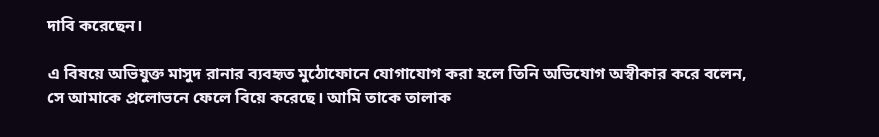দাবি করেছেন।

এ বিষয়ে অভিযুক্ত মাসুদ রানার ব্যবহৃত মুঠোফোনে যোগাযোগ করা হলে তিনি অভিযোগ অস্বীকার করে বলেন, সে আমাকে প্রলোভনে ফেলে বিয়ে করেছে। আমি তাকে তালাক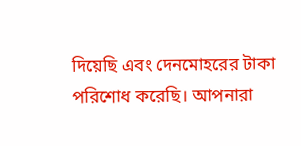দিয়েছি এবং দেনমোহরের টাকা পরিশোধ করেছি। আপনারা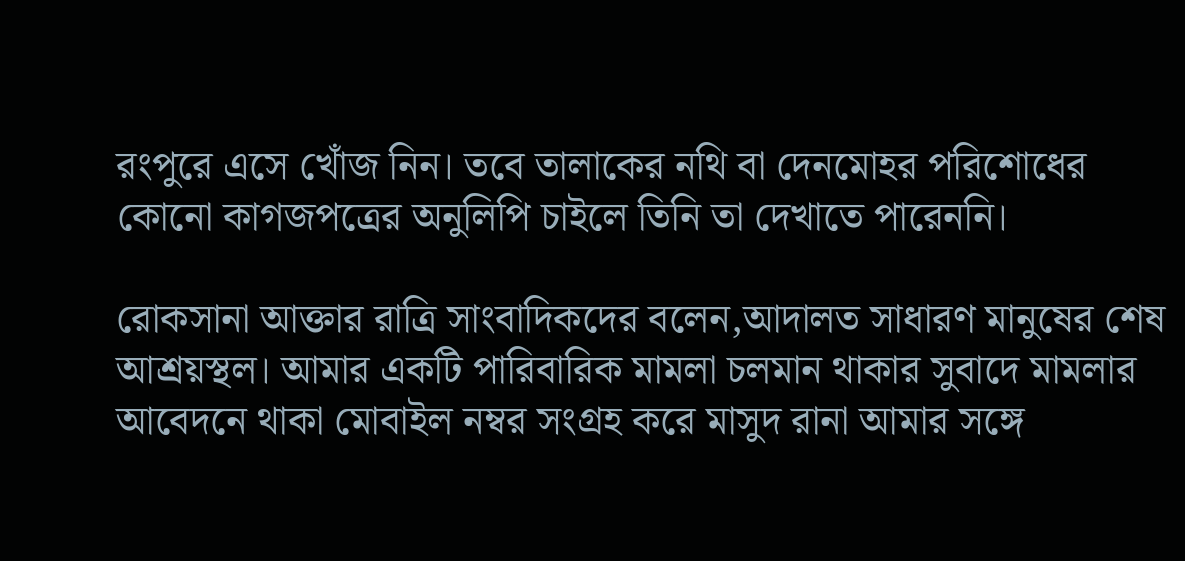রংপুরে এসে খোঁজ নিন। তবে তালাকের নথি বা দেনমোহর পরিশোধের কোনো কাগজপত্রের অনুলিপি চাইলে তিনি তা দেখাতে পারেননি।

রোকসানা আক্তার রাত্রি সাংবাদিকদের বলেন,আদালত সাধারণ মানুষের শেষ আশ্রয়স্থল। আমার একটি পারিবারিক মামলা চলমান থাকার সুবাদে মামলার আবেদনে থাকা মোবাইল নম্বর সংগ্রহ করে মাসুদ রানা আমার সঙ্গে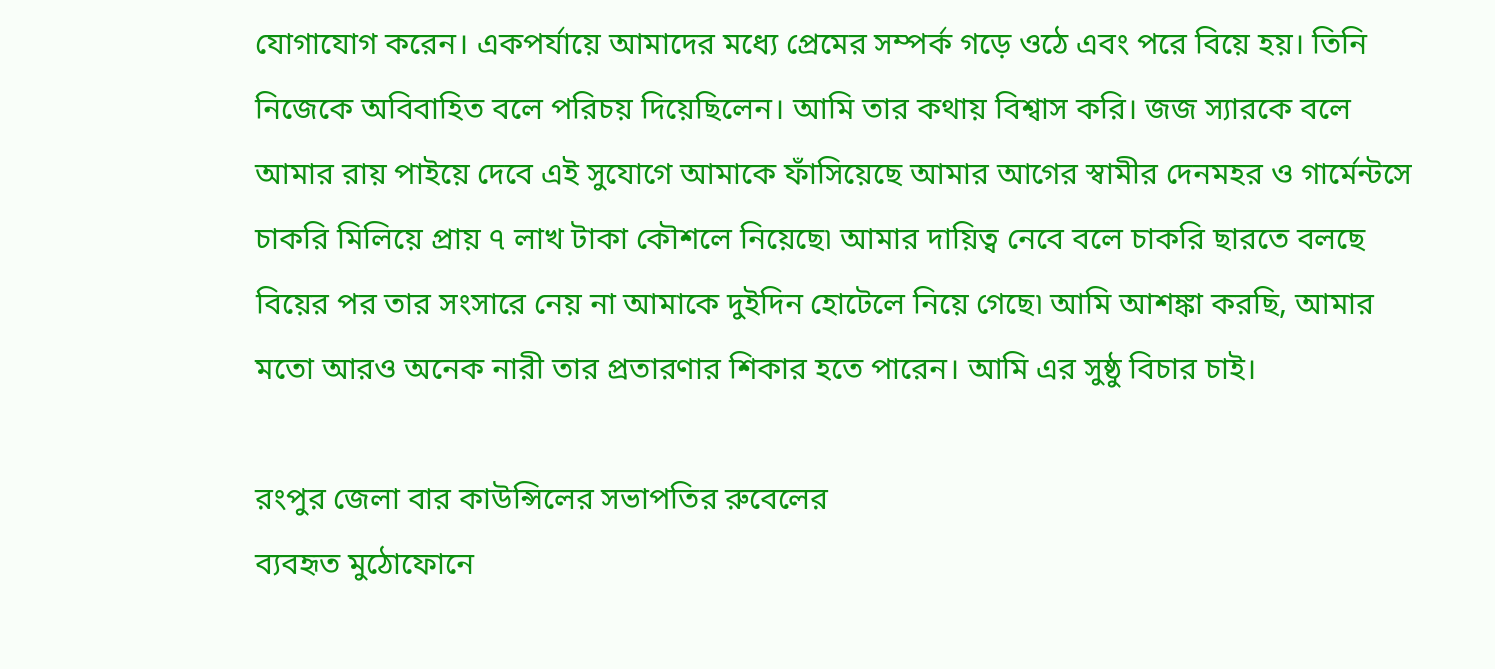যোগাযোগ করেন। একপর্যায়ে আমাদের মধ্যে প্রেমের সম্পর্ক গড়ে ওঠে এবং পরে বিয়ে হয়। তিনি নিজেকে অবিবাহিত বলে পরিচয় দিয়েছিলেন। আমি তার কথায় বিশ্বাস করি। জজ স‍্যারকে বলে আমার রায় পাইয়ে দেবে এই সুযোগে আমাকে ফাঁসিয়েছে আমার আগের স্বামীর দেনমহর ও গার্মেন্টসে চাকরি মিলিয়ে প্রায় ৭ লাখ টাকা কৌশলে নিয়েছে৷ আমার দায়িত্ব নেবে বলে চাকরি ছারতে বলছে বিয়ের পর তার সংসারে নেয় না আমাকে দুইদিন হোটেলে নিয়ে গেছে৷ আমি আশঙ্কা করছি, আমার মতো আরও অনেক নারী তার প্রতারণার শিকার হতে পারেন। আমি এর সুষ্ঠু বিচার চাই।

রংপুর জেলা বার কাউন্সিলের সভাপতির রুবেলের
ব্যবহৃত মুঠোফোনে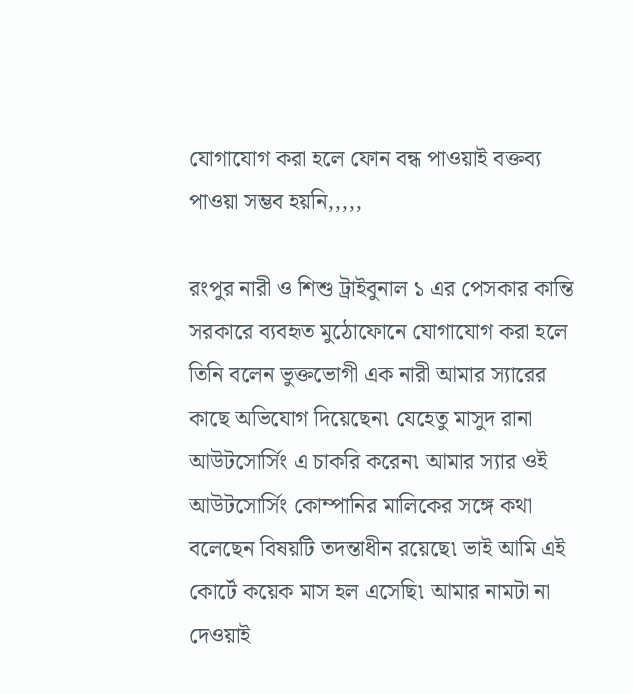যোগাযোগ করা হলে ফোন বন্ধ পাওয়াই বক্তব্য পাওয়া সম্ভব হয়নি,,,,,

রংপুর নারী ও শিশু ট্রাইবুনাল ১ এর পেসকার কান্তি সরকারে ব্যবহৃত মুঠোফোনে যোগাযোগ করা হলে তিনি বলেন ভুক্তভোগী এক নারী আমার স্যারের কাছে অভিযোগ দিয়েছেন৷ যেহেতু মাসুদ রানা আউটসোর্সিং এ চাকরি করেন৷ আমার স্যার ওই আউটসোর্সিং কোম্পানির মালিকের সঙ্গে কথা বলেছেন বিষয়টি তদন্তাধীন রয়েছে৷ ভাই আমি এই কোর্টে কয়েক মাস হল এসেছি৷ আমার নামটা না দেওয়াই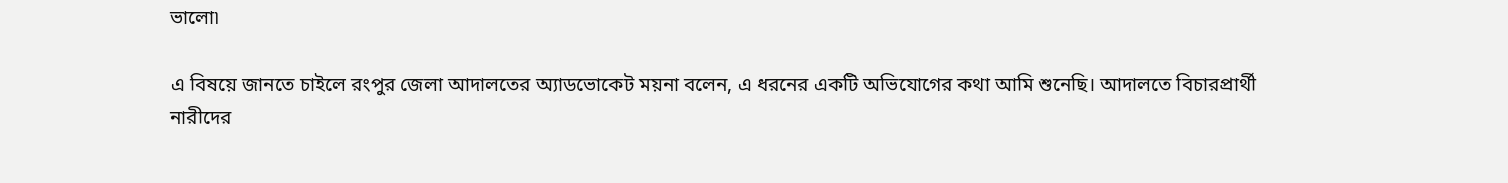ভালো৷

এ বিষয়ে জানতে চাইলে রংপুর জেলা আদালতের অ্যাডভোকেট ময়না বলেন, এ ধরনের একটি অভিযোগের কথা আমি শুনেছি। আদালতে বিচারপ্রার্থী নারীদের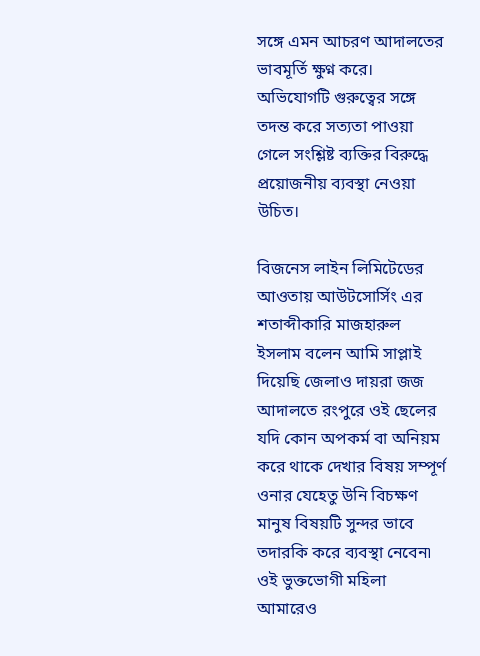সঙ্গে এমন আচরণ আদালতের ভাবমূর্তি ক্ষুণ্ন করে। অভিযোগটি গুরুত্বের সঙ্গে তদন্ত করে সত্যতা পাওয়া গেলে সংশ্লিষ্ট ব্যক্তির বিরুদ্ধে প্রয়োজনীয় ব্যবস্থা নেওয়া উচিত।

বিজনেস লাইন লিমিটেডের আওতায় আউটসোর্সিং এর
শতাব্দীকারি মাজহারুল ইসলাম বলেন আমি সাপ্লাই দিয়েছি জেলাও দায়রা জজ আদালতে রংপুরে ওই ছেলের যদি কোন অপকর্ম বা অনিয়ম করে থাকে দেখার বিষয় সম্পূর্ণ ওনার যেহেতু উনি বিচক্ষণ মানুষ বিষয়টি সুন্দর ভাবে তদারকি করে ব্যবস্থা নেবেন৷ ওই ভুক্তভোগী মহিলা আমারেও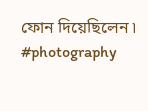ফোন দিয়েছিলেন ৷
#photography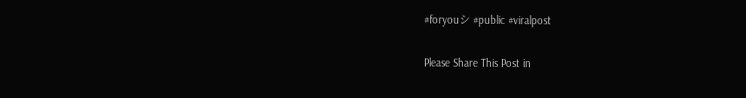#foryouシ #public #viralpost

Please Share This Post in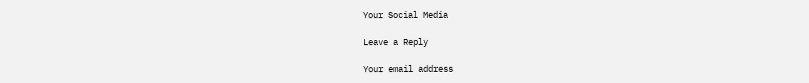Your Social Media

Leave a Reply

Your email address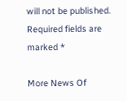will not be published. Required fields are marked *

More News Of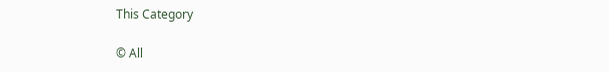This Category

© All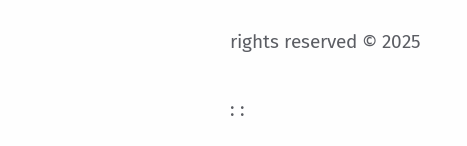rights reserved © 2025

: :